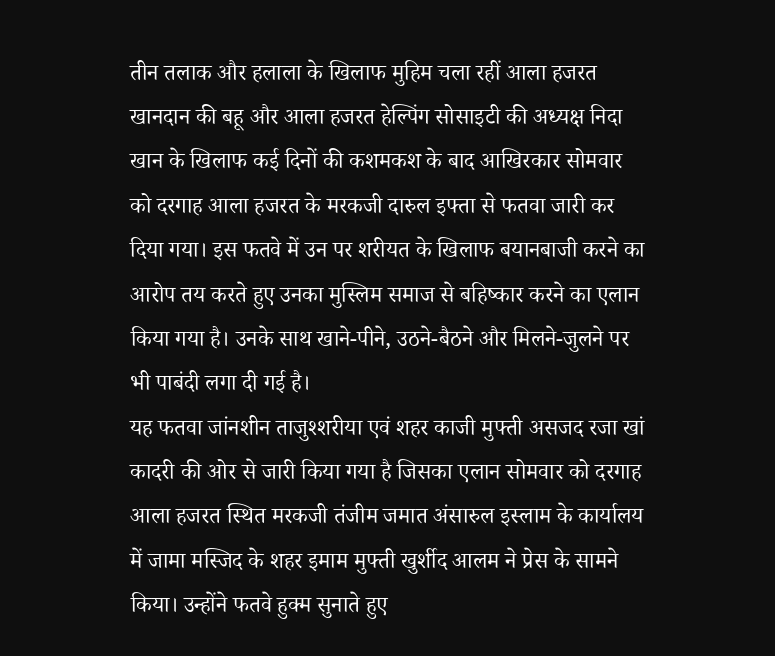तीन तलाक और हलाला के खिलाफ मुहिम चला रहीं आला हजरत खानदान की बहू और आला हजरत हेल्पिंग सोसाइटी की अध्यक्ष निदा खान के खिलाफ कई दिनों की कशमकश के बाद आखिरकार सोमवार को दरगाह आला हजरत के मरकजी दारुल इफ्ता से फतवा जारी कर दिया गया। इस फतवे में उन पर शरीयत के खिलाफ बयानबाजी करने का आरोप तय करते हुए उनका मुस्लिम समाज से बहिष्कार करने का एलान किया गया है। उनके साथ खाने-पीने, उठने-बैठने और मिलने-जुलने पर भी पाबंदी लगा दी गई है।
यह फतवा जांनशीन ताजुश्शरीया एवं शहर काजी मुफ्ती असजद रजा खां कादरी की ओर से जारी किया गया है जिसका एलान सोमवार को दरगाह आला हजरत स्थित मरकजी तंजीम जमात अंसारुल इस्लाम के कार्यालय में जामा मस्जिद के शहर इमाम मुफ्ती खुर्शीद आलम ने प्रेस के सामने किया। उन्होंने फतवे हुक्म सुनाते हुए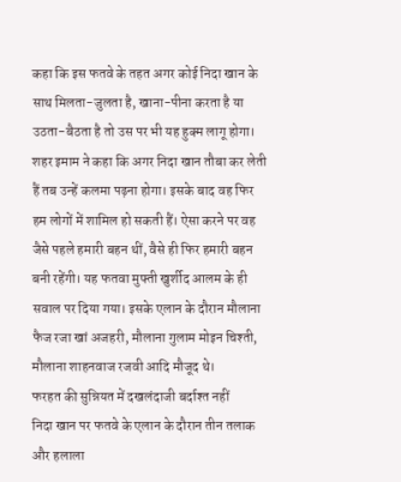कहा कि इस फतवे के तहत अगर कोई निदा खान के साथ मिलता-जुलता है, खाना-पीना करता है या उठता-बैठता है तो उस पर भी यह हुक्म लागू होगा।
शहर इमाम ने कहा कि अगर निदा खान तौबा कर लेती हैं तब उन्हें कलमा पढ़ना होगा। इसके बाद वह फिर हम लोगों में शामिल हो सकती हैं। ऐसा करने पर वह जैसे पहले हमारी बहन थीं, वैसे ही फिर हमारी बहन बनी रहेंगी। यह फतवा मुफ्ती खुर्शीद आलम के ही सवाल पर दिया गया। इसके एलान के दौरान मौलाना फैज रजा खां अजहरी, मौलाना गुलाम मोइन चिश्ती, मौलाना शाहनवाज रजवी आदि मौजूद थे।
फरहत की सुन्नियत में दखलंदाजी बर्दाश्त नहीं
निदा खान पर फतवे के एलान के दौरान तीन तलाक और हलाला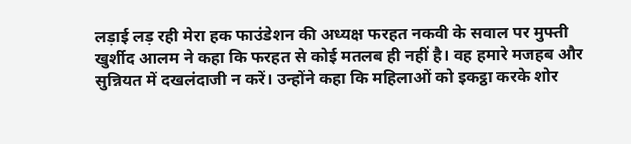लड़ाई लड़ रही मेरा हक फाउंडेशन की अध्यक्ष फरहत नकवी के सवाल पर मुफ्ती खुर्शीद आलम ने कहा कि फरहत से कोई मतलब ही नहीं है। वह हमारे मजहब और सुन्नियत में दखलंदाजी न करें। उन्होंने कहा कि महिलाओं को इकट्ठा करके शोर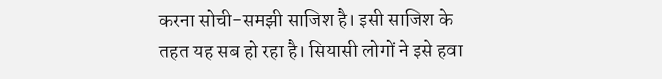करना सोची-समझी साजिश है। इसी साजिश के तहत यह सब हो रहा है। सियासी लोगों ने इसे हवा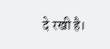दे रखी है।